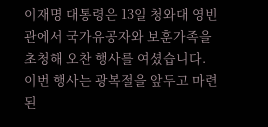이재명 대통령은 13일 청와대 영빈관에서 국가유공자와 보훈가족을 초청해 오찬 행사를 여셨습니다. 이번 행사는 광복절을 앞두고 마련된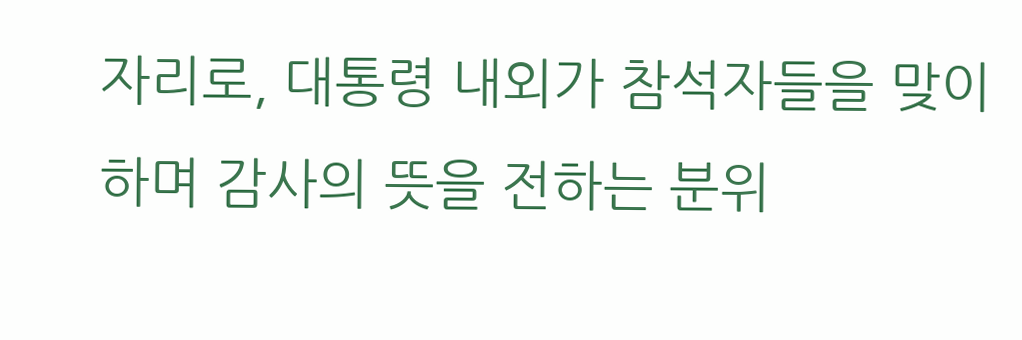자리로, 대통령 내외가 참석자들을 맞이하며 감사의 뜻을 전하는 분위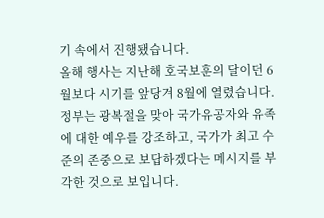기 속에서 진행됐습니다.
올해 행사는 지난해 호국보훈의 달이던 6월보다 시기를 앞당겨 8월에 열렸습니다. 정부는 광복절을 맞아 국가유공자와 유족에 대한 예우를 강조하고, 국가가 최고 수준의 존중으로 보답하겠다는 메시지를 부각한 것으로 보입니다.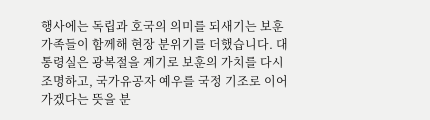행사에는 독립과 호국의 의미를 되새기는 보훈 가족들이 함께해 현장 분위기를 더했습니다. 대통령실은 광복절을 계기로 보훈의 가치를 다시 조명하고, 국가유공자 예우를 국정 기조로 이어가겠다는 뜻을 분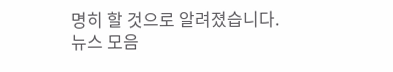명히 할 것으로 알려졌습니다.
뉴스 모음